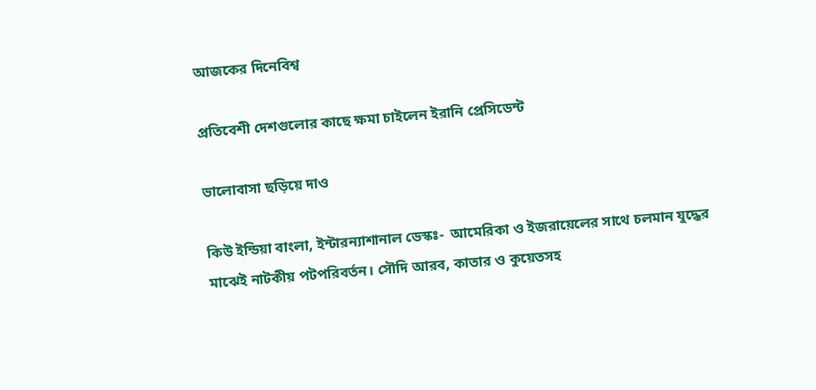আজকের দিনেবিশ্ব

প্রতিবেশী দেশগুলোর কাছে ক্ষমা চাইলেন ইরানি প্রেসিডেন্ট

ভালোবাসা ছড়িয়ে দাও

কিউ ইন্ডিয়া বাংলা, ইন্টারন্যাশানাল ডেস্কঃ-  আমেরিকা ও ইজরায়েলের সাথে চলমান যুদ্ধের মাঝেই নাটকীয় পটপরিবর্তন। সৌদি আরব, কাতার ও কুয়েতসহ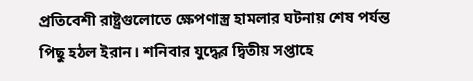প্রতিবেশী রাষ্ট্রগুলোতে ক্ষেপণাস্ত্র হামলার ঘটনায় শেষ পর্যন্ত পিছু হঠল ইরান। শনিবার যুদ্ধের দ্বিতীয় সপ্তাহে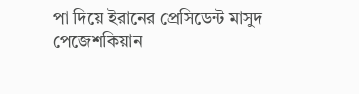পা দিয়ে ইরানের প্রেসিডেন্ট মাসুদ পেজেশকিয়ান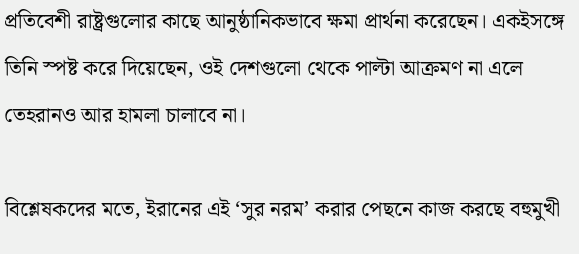প্রতিবেশী রাষ্ট্রগুলোর কাছে আনুষ্ঠানিকভাবে ক্ষমা প্রার্থনা করেছেন। একইসঙ্গে তিনি স্পষ্ট করে দিয়েছেন, ওই দেশগুলো থেকে পাল্টা আক্রমণ না এলে তেহরানও আর হামলা চালাবে না।

বিশ্লেষকদের মতে, ইরানের এই ‘সুর নরম’ করার পেছনে কাজ করছে বহুমুখী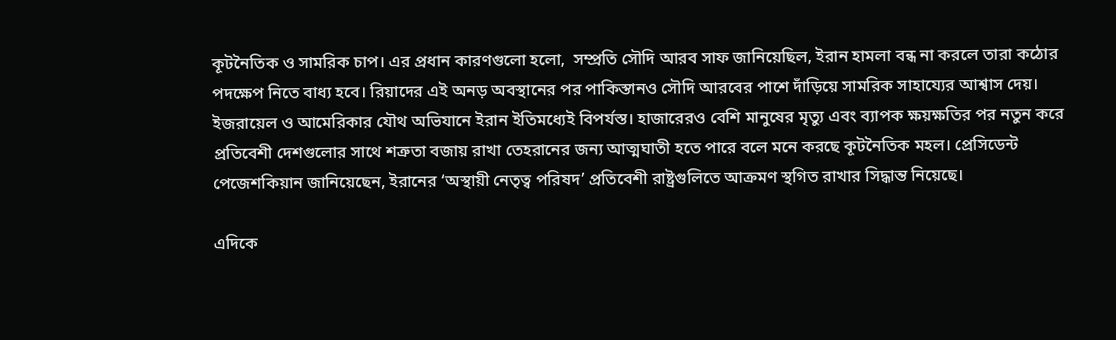কূটনৈতিক ও সামরিক চাপ। এর প্রধান কারণগুলো হলো,  সম্প্রতি সৌদি আরব সাফ জানিয়েছিল, ইরান হামলা বন্ধ না করলে তারা কঠোর পদক্ষেপ নিতে বাধ্য হবে। রিয়াদের এই অনড় অবস্থানের পর পাকিস্তানও সৌদি আরবের পাশে দাঁড়িয়ে সামরিক সাহায্যের আশ্বাস দেয়। ইজরায়েল ও আমেরিকার যৌথ অভিযানে ইরান ইতিমধ্যেই বিপর্যস্ত। হাজারেরও বেশি মানুষের মৃত্যু এবং ব্যাপক ক্ষয়ক্ষতির পর নতুন করে প্রতিবেশী দেশগুলোর সাথে শত্রুতা বজায় রাখা তেহরানের জন্য আত্মঘাতী হতে পারে বলে মনে করছে কূটনৈতিক মহল। প্রেসিডেন্ট পেজেশকিয়ান জানিয়েছেন, ইরানের ‘অস্থায়ী নেতৃত্ব পরিষদ’ প্রতিবেশী রাষ্ট্রগুলিতে আক্রমণ স্থগিত রাখার সিদ্ধান্ত নিয়েছে।

এদিকে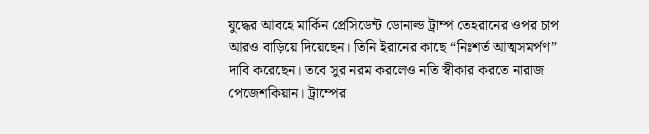যুদ্ধের আবহে মার্কিন প্রেসিডেন্ট ডোনাল্ড ট্রাম্প তেহরানের ওপর চাপ আরও বাড়িয়ে দিয়েছেন। তিনি ইরানের কাছে “নিঃশর্ত আত্মসমর্পণ” দাবি করেছেন। তবে সুর নরম করলেও নতি স্বীকার করতে নারাজ পেজেশকিয়ান। ট্রাম্পের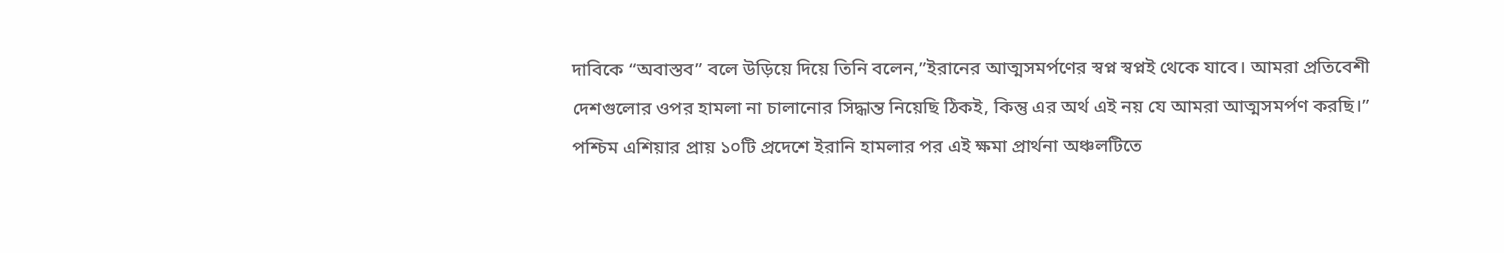দাবিকে “অবাস্তব” বলে উড়িয়ে দিয়ে তিনি বলেন,”ইরানের আত্মসমর্পণের স্বপ্ন স্বপ্নই থেকে যাবে। আমরা প্রতিবেশী দেশগুলোর ওপর হামলা না চালানোর সিদ্ধান্ত নিয়েছি ঠিকই, কিন্তু এর অর্থ এই নয় যে আমরা আত্মসমর্পণ করছি।” পশ্চিম এশিয়ার প্রায় ১০টি প্রদেশে ইরানি হামলার পর এই ক্ষমা প্রার্থনা অঞ্চলটিতে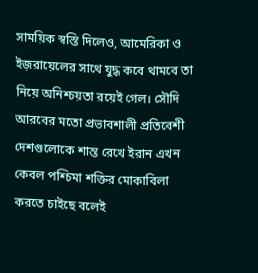সাময়িক স্বস্তি দিলেও, আমেরিকা ও ইজ়রায়েলের সাথে যুদ্ধ কবে থামবে তা নিয়ে অনিশ্চয়তা রয়েই গেল। সৌদি আরবের মতো প্রভাবশালী প্রতিবেশী দেশগুলোকে শান্ত রেখে ইরান এখন কেবল পশ্চিমা শক্তির মোকাবিলা করতে চাইছে বলেই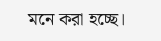মনে করা হচ্ছে।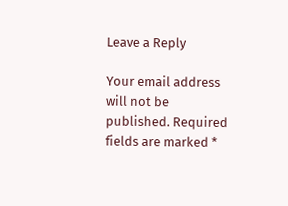Leave a Reply

Your email address will not be published. Required fields are marked *